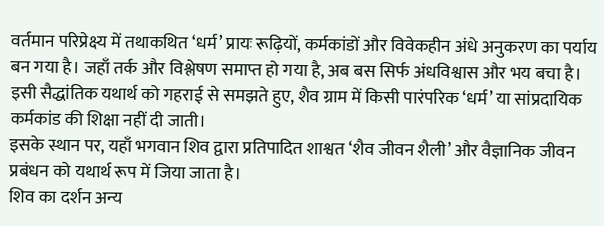वर्तमान परिप्रेक्ष्य में तथाकथित ‘धर्म’ प्रायः रूढ़ियों, कर्मकांडों और विवेकहीन अंधे अनुकरण का पर्याय बन गया है। जहाँ तर्क और विश्लेषण समाप्त हो गया है, अब बस सिर्फ अंधविश्वास और भय बचा है।
इसी सैद्धांतिक यथार्थ को गहराई से समझते हुए, शैव ग्राम में किसी पारंपरिक ‘धर्म’ या सांप्रदायिक कर्मकांड की शिक्षा नहीं दी जाती।
इसके स्थान पर, यहाँ भगवान शिव द्वारा प्रतिपादित शाश्वत ‘शैव जीवन शैली’ और वैज्ञानिक जीवन प्रबंधन को यथार्थ रूप में जिया जाता है।
शिव का दर्शन अन्य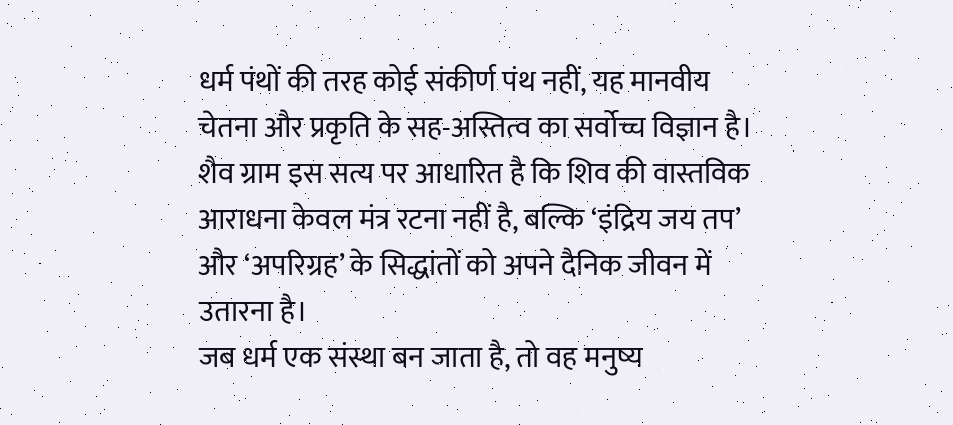धर्म पंथों की तरह कोई संकीर्ण पंथ नहीं, यह मानवीय चेतना और प्रकृति के सह-अस्तित्व का सर्वोच्च विज्ञान है।
शैव ग्राम इस सत्य पर आधारित है कि शिव की वास्तविक आराधना केवल मंत्र रटना नहीं है, बल्कि ‘इंद्रिय जय तप’ और ‘अपरिग्रह’ के सिद्धांतों को अपने दैनिक जीवन में उतारना है।
जब धर्म एक संस्था बन जाता है, तो वह मनुष्य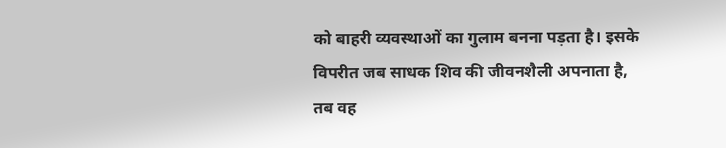को बाहरी व्यवस्थाओं का गुलाम बनना पड़ता है। इसके विपरीत जब साधक शिव की जीवनशैली अपनाता है, तब वह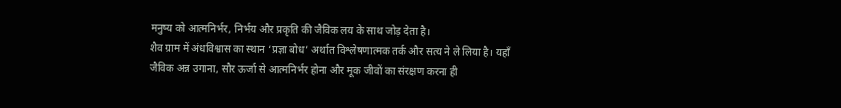मनुष्य को आत्मनिर्भर, निर्भय और प्रकृति की जैविक लय के साथ जोड़ देता है।
शैव ग्राम में अंधविश्वास का स्थान ‘प्रज्ञा बोध’ अर्थात विश्लेषणात्मक तर्क और सत्य ने ले लिया है। यहाँ जैविक अन्न उगाना, सौर ऊर्जा से आत्मनिर्भर होना और मूक जीवों का संरक्षण करना ही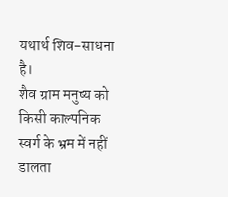यथार्थ शिव-साधना है।
शैव ग्राम मनुष्य को किसी काल्पनिक स्वर्ग के भ्रम में नहीं डालता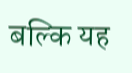बल्कि यह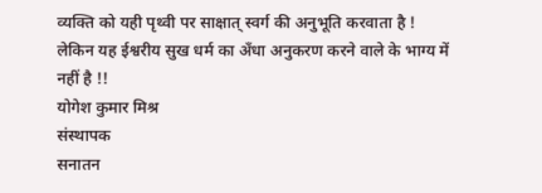व्यक्ति को यही पृथ्वी पर साक्षात् स्वर्ग की अनुभूति करवाता है !
लेकिन यह ईश्वरीय सुख धर्म का अँधा अनुकरण करने वाले के भाग्य में नहीं है !!
योगेश कुमार मिश्र
संस्थापक
सनातन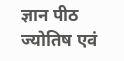ज्ञान पीठ
ज्योतिष एवं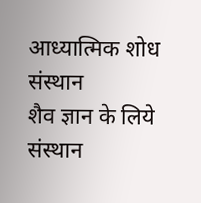आध्यात्मिक शोध संस्थान
शैव ज्ञान के लिये संस्थान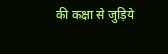की कक्षा से जुड़िये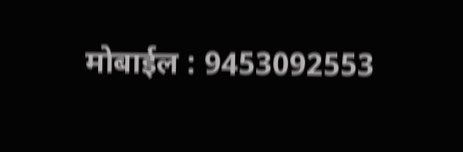मोबाईल : 9453092553